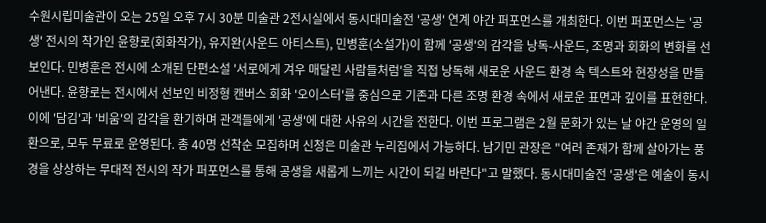수원시립미술관이 오는 25일 오후 7시 30분 미술관 2전시실에서 동시대미술전 '공생' 연계 야간 퍼포먼스를 개최한다. 이번 퍼포먼스는 '공생' 전시의 착가인 윤향로(회화작가), 유지완(사운드 아티스트), 민병훈(소설가)이 함께 '공생'의 감각을 낭독-사운드, 조명과 회화의 변화를 선보인다. 민병훈은 전시에 소개된 단편소설 '서로에게 겨우 매달린 사람들처럼'을 직접 낭독해 새로운 사운드 환경 속 텍스트와 현장성을 만들어낸다. 윤향로는 전시에서 선보인 비정형 캔버스 회화 '오이스터'를 중심으로 기존과 다른 조명 환경 속에서 새로운 표면과 깊이를 표현한다. 이에 '담김'과 '비움'의 감각을 환기하며 관객들에게 '공생'에 대한 사유의 시간을 전한다. 이번 프로그램은 2월 문화가 있는 날 야간 운영의 일환으로, 모두 무료로 운영된다. 총 40명 선착순 모집하며 신청은 미술관 누리집에서 가능하다. 남기민 관장은 "여러 존재가 함께 살아가는 풍경을 상상하는 무대적 전시의 작가 퍼포먼스를 통해 공생을 새롭게 느끼는 시간이 되길 바란다"고 말했다. 동시대미술전 '공생'은 예술이 동시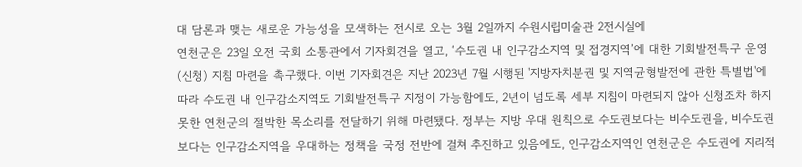대 담론과 맺는 새로운 가능성을 모색하는 전시로 오는 3월 2일까지 수원시립미술관 2전시실에
연천군은 23일 오전 국회 소통관에서 기자회견을 열고, ‘수도권 내 인구감소지역 및 접경지역’에 대한 기회발전특구 운영(신청) 지침 마련을 촉구했다. 이번 기자회견은 지난 2023년 7월 시행된 '지방자치분권 및 지역균형발전에 관한 특별법'에 따라 수도권 내 인구감소지역도 기회발전특구 지정이 가능함에도, 2년이 넘도록 세부 지침이 마련되지 않아 신청조차 하지 못한 연천군의 절박한 목소리를 전달하기 위해 마련됐다. 정부는 지방 우대 원칙으로 수도권보다는 비수도권을, 비수도권보다는 인구감소지역을 우대하는 정책을 국정 전반에 걸쳐 추진하고 있음에도, 인구감소지역인 연천군은 수도권에 지리적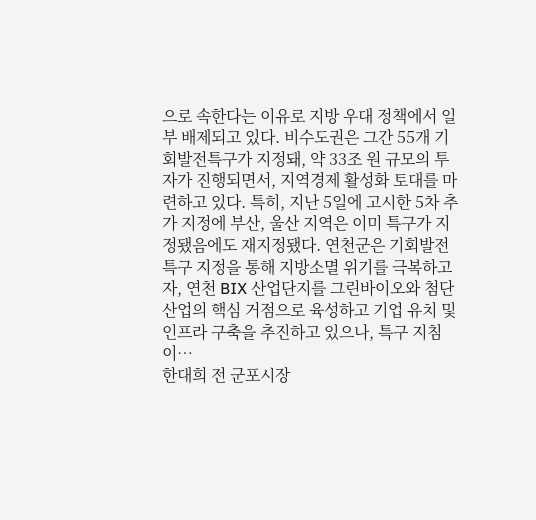으로 속한다는 이유로 지방 우대 정책에서 일부 배제되고 있다. 비수도권은 그간 55개 기회발전특구가 지정돼, 약 33조 원 규모의 투자가 진행되면서, 지역경제 활성화 토대를 마련하고 있다. 특히, 지난 5일에 고시한 5차 추가 지정에 부산, 울산 지역은 이미 특구가 지정됐음에도 재지정됐다. 연천군은 기회발전특구 지정을 통해 지방소멸 위기를 극복하고자, 연천 BIX 산업단지를 그린바이오와 첨단 산업의 핵심 거점으로 육성하고 기업 유치 및 인프라 구축을 추진하고 있으나, 특구 지침이…
한대희 전 군포시장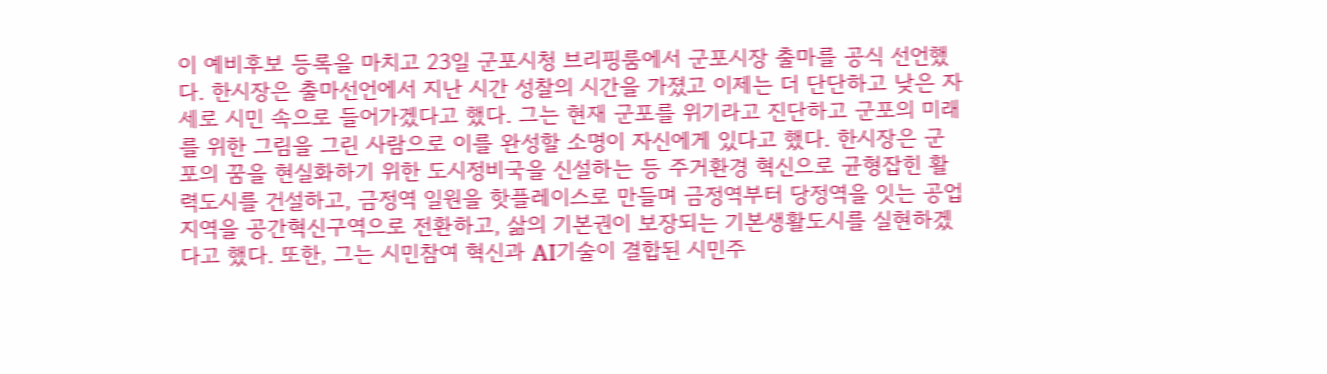이 예비후보 등록을 마치고 23일 군포시청 브리핑룸에서 군포시장 출마를 공식 선언했다. 한시장은 출마선언에서 지난 시간 성찰의 시간을 가졌고 이제는 더 단단하고 낮은 자세로 시민 속으로 들어가겠다고 했다. 그는 현재 군포를 위기라고 진단하고 군포의 미래를 위한 그림을 그린 사람으로 이를 완성할 소명이 자신에게 있다고 했다. 한시장은 군포의 꿈을 현실화하기 위한 도시정비국을 신설하는 등 주거환경 혁신으로 균형잡힌 활력도시를 건설하고, 금정역 일원을 핫플레이스로 만들며 금정역부터 당정역을 잇는 공업지역을 공간혁신구역으로 전환하고, 삶의 기본권이 보장되는 기본생활도시를 실현하겠다고 했다. 또한, 그는 시민참여 혁신과 AI기술이 결합된 시민주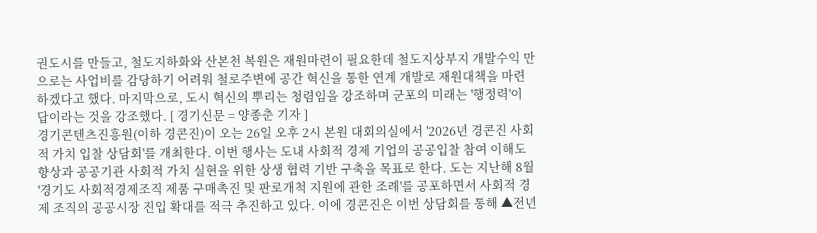권도시를 만들고, 철도지하화와 산본천 복원은 재원마련이 필요한데 철도지상부지 개발수익 만으로는 사업비를 감당하기 어려워 철로주변에 공간 혁신을 통한 연계 개발로 재원대책을 마련하겠다고 했다. 마지막으로, 도시 혁신의 뿌리는 청렴임을 강조하며 군포의 미래는 '행정력'이 답이라는 것을 강조했다. [ 경기신문 = 양종춘 기자 ]
경기콘텐츠진흥원(이하 경콘진)이 오는 26일 오후 2시 본원 대회의실에서 '2026년 경콘진 사회적 가치 입찰 상담회'를 개최한다. 이번 행사는 도내 사회적 경제 기업의 공공입찰 참여 이해도 향상과 공공기관 사회적 가치 실현을 위한 상생 협력 기반 구축을 목표로 한다. 도는 지난해 8월 '경기도 사회적경제조직 제품 구매촉진 및 판로개척 지원에 관한 조례'를 공포하면서 사회적 경제 조직의 공공시장 진입 확대를 적극 추진하고 있다. 이에 경콘진은 이번 상담회를 통해 ▲전년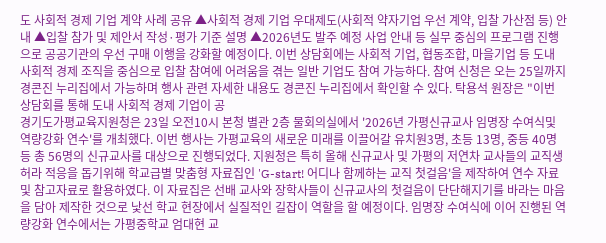도 사회적 경제 기업 계약 사례 공유 ▲사회적 경제 기업 우대제도(사회적 약자기업 우선 계약, 입찰 가산점 등) 안내 ▲입찰 참가 및 제안서 작성·평가 기준 설명 ▲2026년도 발주 예정 사업 안내 등 실무 중심의 프로그램 진행으로 공공기관의 우선 구매 이행을 강화할 예정이다. 이번 상담회에는 사회적 기업, 협동조합, 마을기업 등 도내 사회적 경제 조직을 중심으로 입찰 참여에 어려움을 겪는 일반 기업도 참여 가능하다. 참여 신청은 오는 25일까지 경콘진 누리집에서 가능하며 행사 관련 자세한 내용도 경콘진 누리집에서 확인할 수 있다. 탁용석 원장은 "이번 상담회를 통해 도내 사회적 경제 기업이 공
경기도가평교육지원청은 23일 오전10시 본청 별관 2층 물회의실에서 '2026년 가평신규교사 임명장 수여식및 역량강화 연수'를 개최했다. 이번 행사는 가평교육의 새로운 미래를 이끌어갈 유치원3명, 초등 13명, 중등 40명 등 총 56명의 신규교사를 대상으로 진행되었다. 지원청은 특히 올해 신규교사 및 가평의 저연차 교사들의 교직생허라 적응을 돕기위해 학교급별 맞춤형 자료집인 'G-start! 어디나 함께하는 교직 첫걸음'을 제작하여 연수 자료 및 참고자료로 활용하였다. 이 자료집은 선배 교사와 장학사들이 신규교사의 첫걸음이 단단해지기를 바라는 마음을 담아 제작한 것으로 낯선 학교 현장에서 실질적인 길잡이 역할을 할 예정이다. 임명장 수여식에 이어 진행된 역량강화 연수에서는 가평중학교 엄대현 교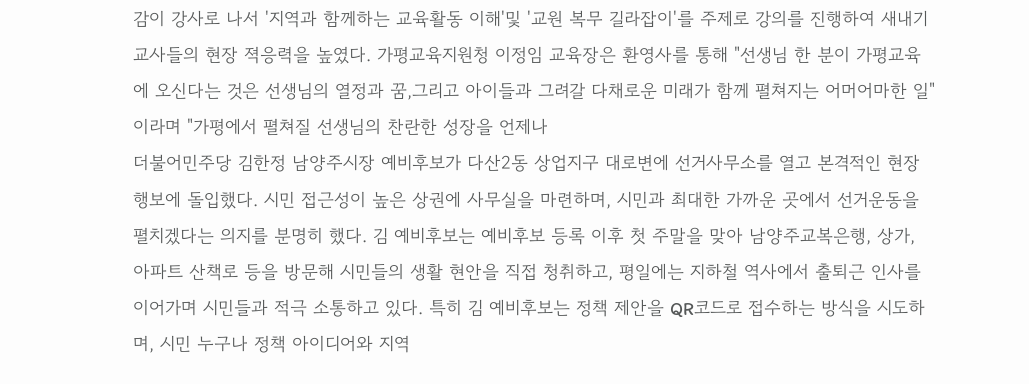감이 강사로 나서 '지역과 함께하는 교육활동 이해'및 '교원 복무 길라잡이'를 주제로 강의를 진행하여 새내기 교사들의 현장 젹응력을 높였다. 가평교육지원청 이정임 교육장은 환영사를 통해 "선생님 한 분이 가평교육에 오신다는 것은 선생님의 열정과 꿈,그리고 아이들과 그려갈 다채로운 미래가 함께 펼쳐지는 어머어마한 일"이라며 "가평에서 펼쳐질 선생님의 찬란한 성장을 언제나
더불어민주당 김한정 남양주시장 예비후보가 다산2동 상업지구 대로변에 선거사무소를 열고 본격적인 현장 행보에 돌입했다. 시민 접근성이 높은 상권에 사무실을 마련하며, 시민과 최대한 가까운 곳에서 선거운동을 펼치겠다는 의지를 분명히 했다. 김 예비후보는 예비후보 등록 이후 첫 주말을 맞아 남양주교복은행, 상가, 아파트 산책로 등을 방문해 시민들의 생활 현안을 직접 청취하고, 평일에는 지하철 역사에서 출퇴근 인사를 이어가며 시민들과 적극 소통하고 있다. 특히 김 예비후보는 정책 제안을 QR코드로 접수하는 방식을 시도하며, 시민 누구나 정책 아이디어와 지역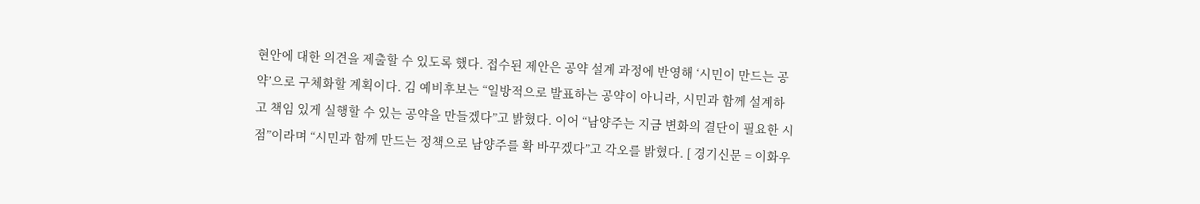현안에 대한 의견을 제출할 수 있도록 했다. 접수된 제안은 공약 설계 과정에 반영해 ‘시민이 만드는 공약’으로 구체화할 계획이다. 김 예비후보는 “일방적으로 발표하는 공약이 아니라, 시민과 함께 설계하고 책임 있게 실행할 수 있는 공약을 만들겠다”고 밝혔다. 이어 “남양주는 지금 변화의 결단이 필요한 시점”이라며 “시민과 함께 만드는 정책으로 남양주를 확 바꾸겠다”고 각오를 밝혔다. [ 경기신문 = 이화우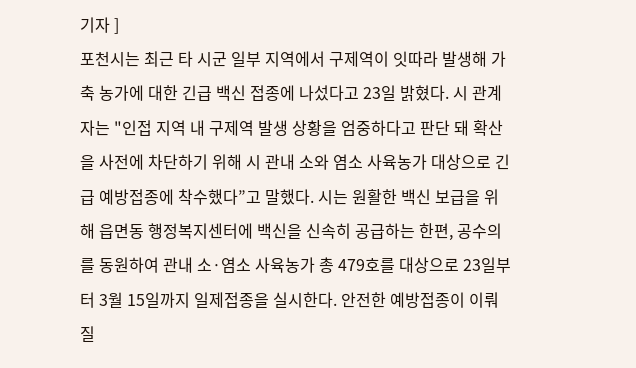기자 ]
포천시는 최근 타 시군 일부 지역에서 구제역이 잇따라 발생해 가축 농가에 대한 긴급 백신 접종에 나섰다고 23일 밝혔다. 시 관계자는 "인접 지역 내 구제역 발생 상황을 엄중하다고 판단 돼 확산을 사전에 차단하기 위해 시 관내 소와 염소 사육농가 대상으로 긴급 예방접종에 착수했다”고 말했다. 시는 원활한 백신 보급을 위해 읍면동 행정복지센터에 백신을 신속히 공급하는 한편, 공수의를 동원하여 관내 소·염소 사육농가 총 479호를 대상으로 23일부터 3월 15일까지 일제접종을 실시한다. 안전한 예방접종이 이뤄질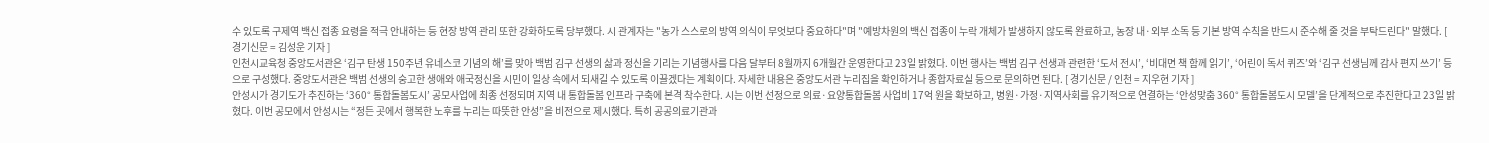수 있도록 구제역 백신 접종 요령을 적극 안내하는 등 현장 방역 관리 또한 강화하도록 당부했다. 시 관계자는 "농가 스스로의 방역 의식이 무엇보다 중요하다"며 "예방차원의 백신 접종이 누락 개체가 발생하지 않도록 완료하고, 농장 내·외부 소독 등 기본 방역 수칙을 반드시 준수해 줄 것을 부탁드린다" 말했다. [ 경기신문 = 김성운 기자 ]
인천시교육청 중앙도서관은 ‘김구 탄생 150주년 유네스코 기념의 해’를 맞아 백범 김구 선생의 삶과 정신을 기리는 기념행사를 다음 달부터 8월까지 6개월간 운영한다고 23일 밝혔다. 이번 행사는 백범 김구 선생과 관련한 ‘도서 전시’, ‘비대면 책 함께 읽기’, ‘어린이 독서 퀴즈’와 ‘김구 선생님께 감사 편지 쓰기’ 등으로 구성했다. 중앙도서관은 백범 선생의 숭고한 생애와 애국정신을 시민이 일상 속에서 되새길 수 있도록 이끌겠다는 계획이다. 자세한 내용은 중앙도서관 누리집을 확인하거나 종합자료실 등으로 문의하면 된다. [ 경기신문 / 인천 = 지우현 기자 ]
안성시가 경기도가 추진하는 ‘360° 통합돌봄도시’ 공모사업에 최종 선정되며 지역 내 통합돌봄 인프라 구축에 본격 착수한다. 시는 이번 선정으로 의료·요양통합돌봄 사업비 17억 원을 확보하고, 병원·가정·지역사회를 유기적으로 연결하는 ‘안성맞춤 360° 통합돌봄도시 모델’을 단계적으로 추진한다고 23일 밝혔다. 이번 공모에서 안성시는 “정든 곳에서 행복한 노후를 누리는 따뜻한 안성”을 비전으로 제시했다. 특히 공공의료기관과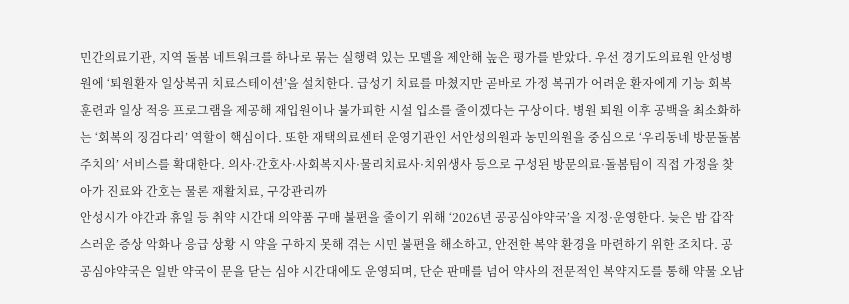민간의료기관, 지역 돌봄 네트워크를 하나로 묶는 실행력 있는 모델을 제안해 높은 평가를 받았다. 우선 경기도의료원 안성병원에 ‘퇴원환자 일상복귀 치료스테이션’을 설치한다. 급성기 치료를 마쳤지만 곧바로 가정 복귀가 어려운 환자에게 기능 회복 훈련과 일상 적응 프로그램을 제공해 재입원이나 불가피한 시설 입소를 줄이겠다는 구상이다. 병원 퇴원 이후 공백을 최소화하는 ‘회복의 징검다리’ 역할이 핵심이다. 또한 재택의료센터 운영기관인 서안성의원과 농민의원을 중심으로 ‘우리동네 방문돌봄 주치의’ 서비스를 확대한다. 의사·간호사·사회복지사·물리치료사·치위생사 등으로 구성된 방문의료·돌봄팀이 직접 가정을 찾아가 진료와 간호는 물론 재활치료, 구강관리까
안성시가 야간과 휴일 등 취약 시간대 의약품 구매 불편을 줄이기 위해 ‘2026년 공공심야약국’을 지정·운영한다. 늦은 밤 갑작스러운 증상 악화나 응급 상황 시 약을 구하지 못해 겪는 시민 불편을 해소하고, 안전한 복약 환경을 마련하기 위한 조치다. 공공심야약국은 일반 약국이 문을 닫는 심야 시간대에도 운영되며, 단순 판매를 넘어 약사의 전문적인 복약지도를 통해 약물 오남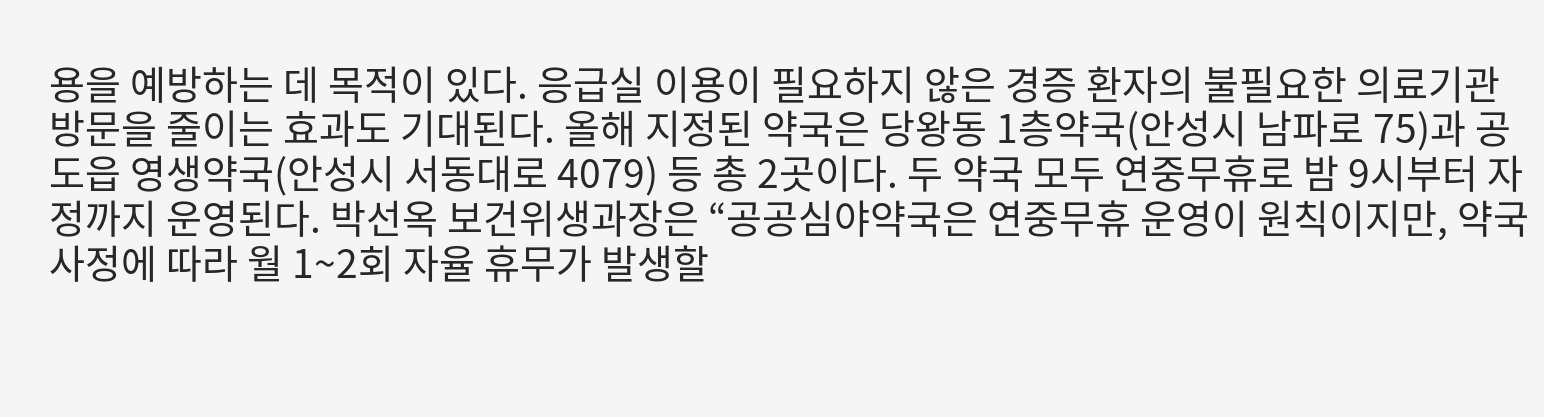용을 예방하는 데 목적이 있다. 응급실 이용이 필요하지 않은 경증 환자의 불필요한 의료기관 방문을 줄이는 효과도 기대된다. 올해 지정된 약국은 당왕동 1층약국(안성시 남파로 75)과 공도읍 영생약국(안성시 서동대로 4079) 등 총 2곳이다. 두 약국 모두 연중무휴로 밤 9시부터 자정까지 운영된다. 박선옥 보건위생과장은 “공공심야약국은 연중무휴 운영이 원칙이지만, 약국 사정에 따라 월 1~2회 자율 휴무가 발생할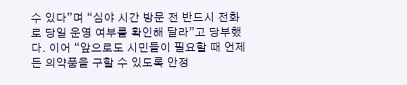수 있다”며 “심야 시간 방문 전 반드시 전화로 당일 운영 여부를 확인해 달라”고 당부했다. 이어 “앞으로도 시민들이 필요할 때 언제든 의약품을 구할 수 있도록 안정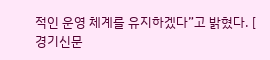적인 운영 체계를 유지하겠다”고 밝혔다. [ 경기신문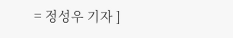= 정성우 기자 ]